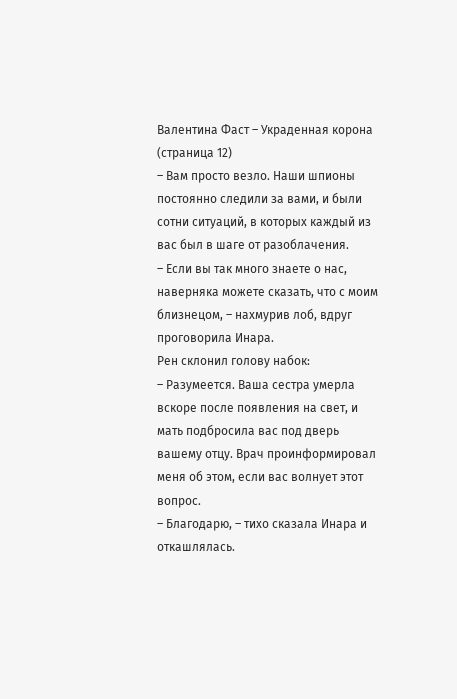Валентина Фаст – Украденная корона (страница 12)
– Вам просто везло. Наши шпионы постоянно следили за вами, и были сотни ситуаций, в которых каждый из вас был в шаге от разоблачения.
– Если вы так много знаете о нас, наверняка можете сказать, что с моим близнецом, – нахмурив лоб, вдруг проговорила Инара.
Рен склонил голову набок:
– Разумеется. Ваша сестра умерла вскоре после появления на свет, и мать подбросила вас под дверь вашему отцу. Врач проинформировал меня об этом, если вас волнует этот вопрос.
– Благодарю, – тихо сказала Инара и откашлялась.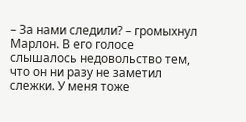– За нами следили? – громыхнул Марлон. В его голосе слышалось недовольство тем, что он ни разу не заметил слежки. У меня тоже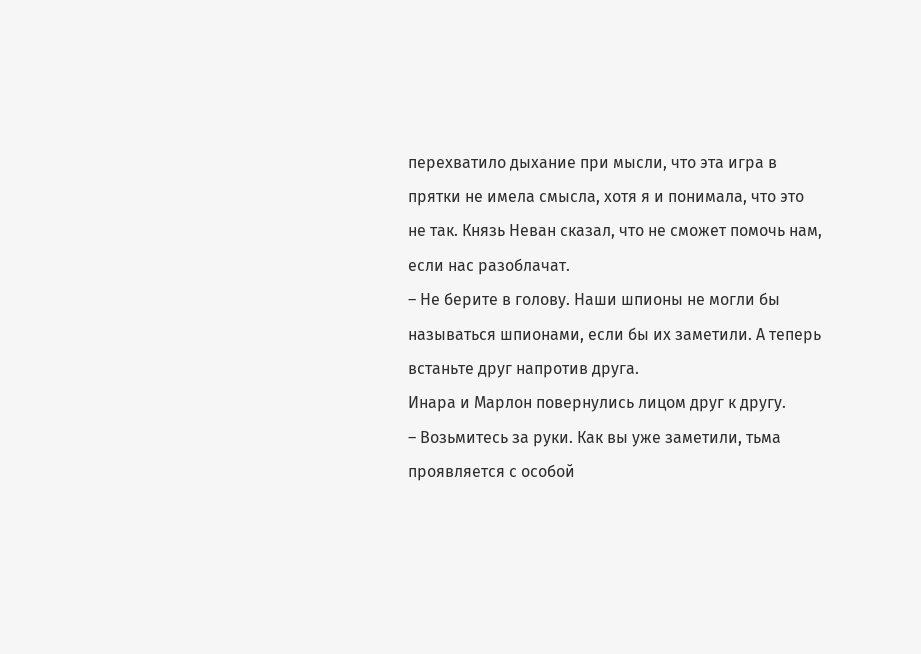перехватило дыхание при мысли, что эта игра в прятки не имела смысла, хотя я и понимала, что это не так. Князь Неван сказал, что не сможет помочь нам, если нас разоблачат.
– Не берите в голову. Наши шпионы не могли бы называться шпионами, если бы их заметили. А теперь встаньте друг напротив друга.
Инара и Марлон повернулись лицом друг к другу.
– Возьмитесь за руки. Как вы уже заметили, тьма проявляется с особой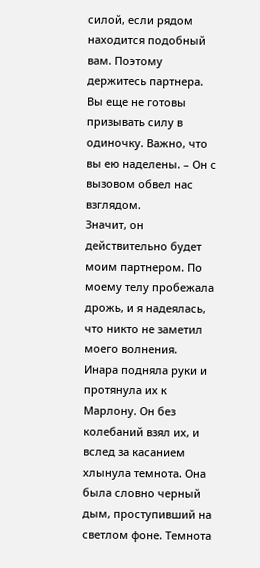силой, если рядом находится подобный вам. Поэтому держитесь партнера. Вы еще не готовы призывать силу в одиночку. Важно, что вы ею наделены. – Он с вызовом обвел нас взглядом.
Значит, он действительно будет моим партнером. По моему телу пробежала дрожь, и я надеялась, что никто не заметил моего волнения.
Инара подняла руки и протянула их к Марлону. Он без колебаний взял их, и вслед за касанием хлынула темнота. Она была словно черный дым, проступивший на светлом фоне. Темнота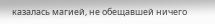казалась магией, не обещавшей ничего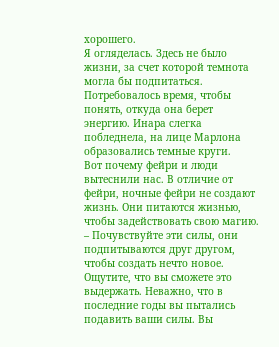хорошего.
Я огляделась. Здесь не было жизни, за счет которой темнота могла бы подпитаться. Потребовалось время, чтобы понять, откуда она берет энергию. Инара слегка побледнела, на лице Марлона образовались темные круги.
Вот почему фейри и люди вытеснили нас. В отличие от фейри, ночные фейри не создают жизнь. Они питаются жизнью, чтобы задействовать свою магию.
– Почувствуйте эти силы, они подпитываются друг другом, чтобы создать нечто новое. Ощутите, что вы сможете это выдержать. Неважно, что в последние годы вы пытались подавить ваши силы. Вы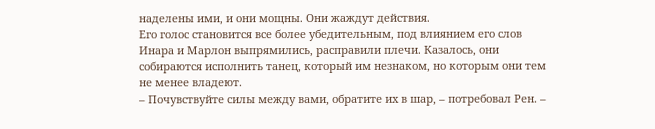наделены ими, и они мощны. Они жаждут действия.
Его голос становится все более убедительным, под влиянием его слов Инара и Марлон выпрямились, расправили плечи. Казалось, они собираются исполнить танец, который им незнаком, но которым они тем не менее владеют.
– Почувствуйте силы между вами, обратите их в шар, – потребовал Рен. –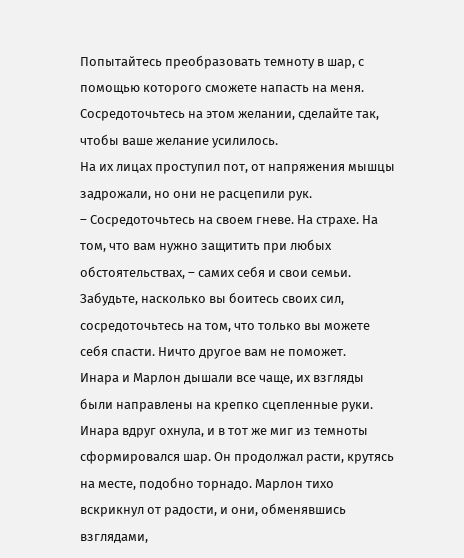Попытайтесь преобразовать темноту в шар, с помощью которого сможете напасть на меня. Сосредоточьтесь на этом желании, сделайте так, чтобы ваше желание усилилось.
На их лицах проступил пот, от напряжения мышцы задрожали, но они не расцепили рук.
– Сосредоточьтесь на своем гневе. На страхе. На том, что вам нужно защитить при любых обстоятельствах, – самих себя и свои семьи. Забудьте, насколько вы боитесь своих сил, сосредоточьтесь на том, что только вы можете себя спасти. Ничто другое вам не поможет.
Инара и Марлон дышали все чаще, их взгляды были направлены на крепко сцепленные руки. Инара вдруг охнула, и в тот же миг из темноты сформировался шар. Он продолжал расти, крутясь на месте, подобно торнадо. Марлон тихо вскрикнул от радости, и они, обменявшись взглядами,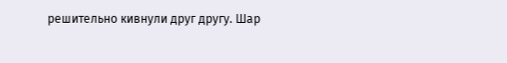решительно кивнули друг другу. Шар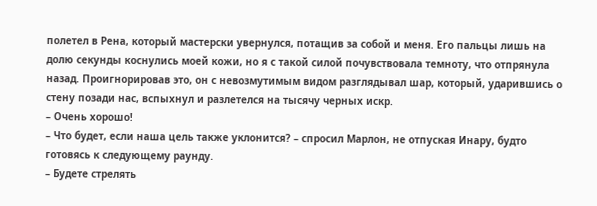полетел в Рена, который мастерски увернулся, потащив за собой и меня. Его пальцы лишь на долю секунды коснулись моей кожи, но я с такой силой почувствовала темноту, что отпрянула назад. Проигнорировав это, он с невозмутимым видом разглядывал шар, который, ударившись о стену позади нас, вспыхнул и разлетелся на тысячу черных искр.
– Очень хорошо!
– Что будет, если наша цель также уклонится? – спросил Марлон, не отпуская Инару, будто готовясь к следующему раунду.
– Будете стрелять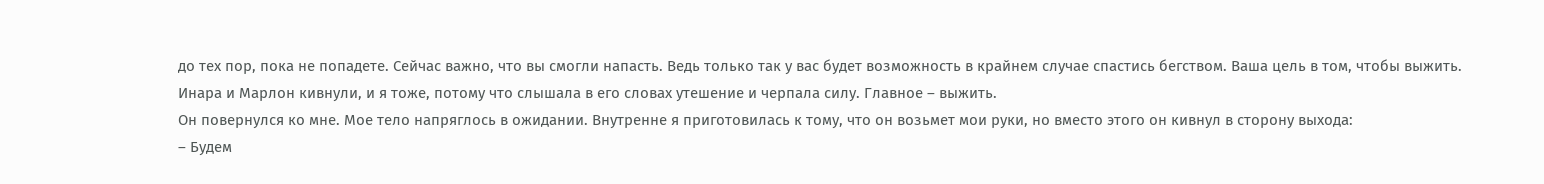до тех пор, пока не попадете. Сейчас важно, что вы смогли напасть. Ведь только так у вас будет возможность в крайнем случае спастись бегством. Ваша цель в том, чтобы выжить.
Инара и Марлон кивнули, и я тоже, потому что слышала в его словах утешение и черпала силу. Главное – выжить.
Он повернулся ко мне. Мое тело напряглось в ожидании. Внутренне я приготовилась к тому, что он возьмет мои руки, но вместо этого он кивнул в сторону выхода:
– Будем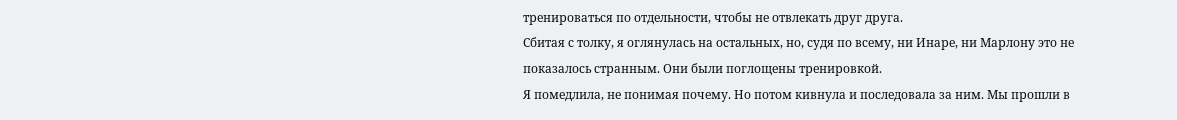тренироваться по отдельности, чтобы не отвлекать друг друга.
Сбитая с толку, я оглянулась на остальных, но, судя по всему, ни Инаре, ни Марлону это не показалось странным. Они были поглощены тренировкой.
Я помедлила, не понимая почему. Но потом кивнула и последовала за ним. Мы прошли в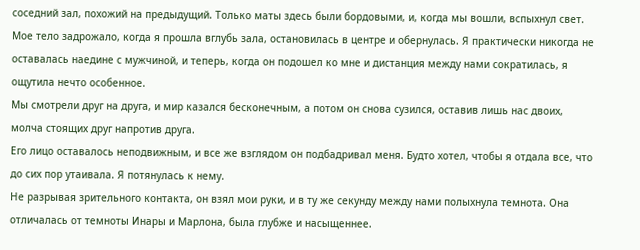соседний зал, похожий на предыдущий. Только маты здесь были бордовыми, и, когда мы вошли, вспыхнул свет.
Мое тело задрожало, когда я прошла вглубь зала, остановилась в центре и обернулась. Я практически никогда не оставалась наедине с мужчиной, и теперь, когда он подошел ко мне и дистанция между нами сократилась, я ощутила нечто особенное.
Мы смотрели друг на друга, и мир казался бесконечным, а потом он снова сузился, оставив лишь нас двоих, молча стоящих друг напротив друга.
Его лицо оставалось неподвижным, и все же взглядом он подбадривал меня. Будто хотел, чтобы я отдала все, что до сих пор утаивала. Я потянулась к нему.
Не разрывая зрительного контакта, он взял мои руки, и в ту же секунду между нами полыхнула темнота. Она отличалась от темноты Инары и Марлона, была глубже и насыщеннее.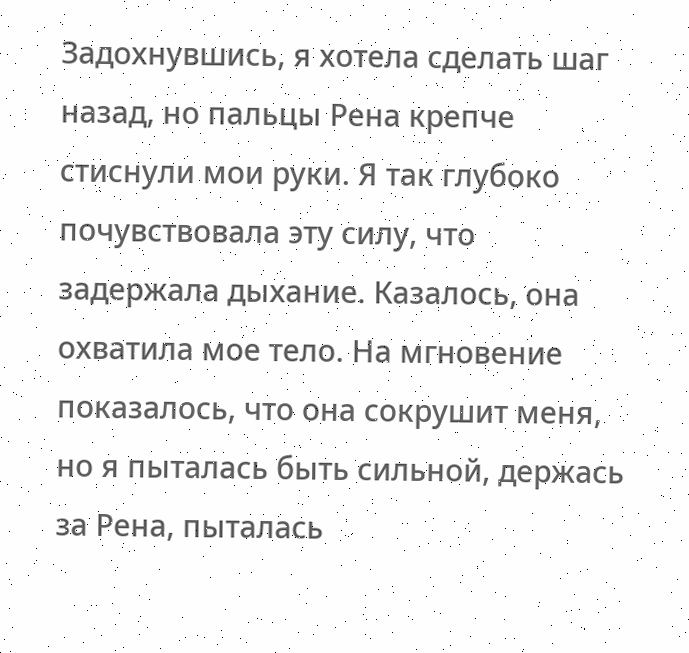Задохнувшись, я хотела сделать шаг назад, но пальцы Рена крепче стиснули мои руки. Я так глубоко почувствовала эту силу, что задержала дыхание. Казалось, она охватила мое тело. На мгновение показалось, что она сокрушит меня, но я пыталась быть сильной, держась за Рена, пыталась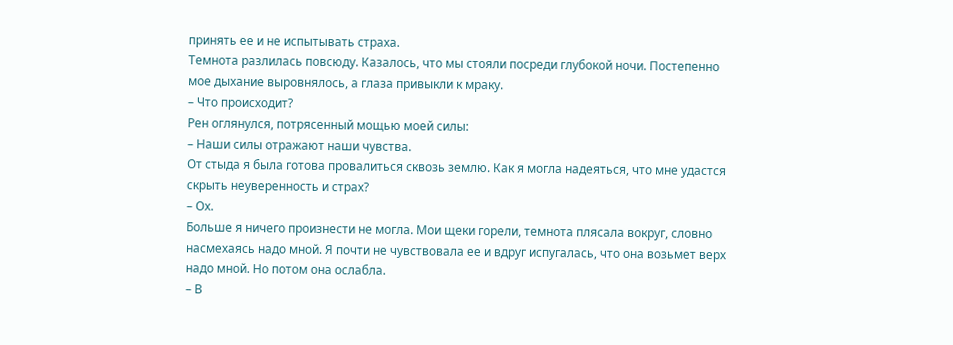принять ее и не испытывать страха.
Темнота разлилась повсюду. Казалось, что мы стояли посреди глубокой ночи. Постепенно мое дыхание выровнялось, а глаза привыкли к мраку.
– Что происходит?
Рен оглянулся, потрясенный мощью моей силы:
– Наши силы отражают наши чувства.
От стыда я была готова провалиться сквозь землю. Как я могла надеяться, что мне удастся скрыть неуверенность и страх?
– Ох.
Больше я ничего произнести не могла. Мои щеки горели, темнота плясала вокруг, словно насмехаясь надо мной. Я почти не чувствовала ее и вдруг испугалась, что она возьмет верх надо мной. Но потом она ослабла.
– В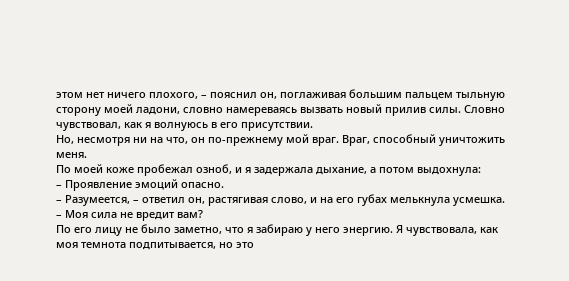этом нет ничего плохого, – пояснил он, поглаживая большим пальцем тыльную сторону моей ладони, словно намереваясь вызвать новый прилив силы. Словно чувствовал, как я волнуюсь в его присутствии.
Но, несмотря ни на что, он по-прежнему мой враг. Враг, способный уничтожить меня.
По моей коже пробежал озноб, и я задержала дыхание, а потом выдохнула:
– Проявление эмоций опасно.
– Разумеется, – ответил он, растягивая слово, и на его губах мелькнула усмешка.
– Моя сила не вредит вам?
По его лицу не было заметно, что я забираю у него энергию. Я чувствовала, как моя темнота подпитывается, но это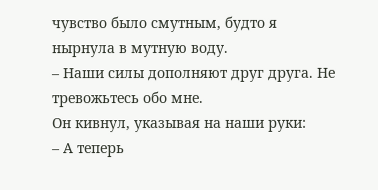чувство было смутным, будто я нырнула в мутную воду.
– Наши силы дополняют друг друга. Не тревожьтесь обо мне.
Он кивнул, указывая на наши руки:
– А теперь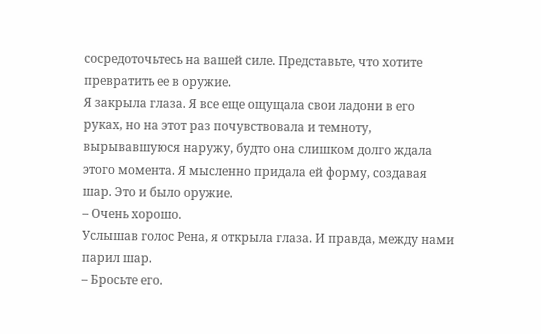сосредоточьтесь на вашей силе. Представьте, что хотите превратить ее в оружие.
Я закрыла глаза. Я все еще ощущала свои ладони в его руках, но на этот раз почувствовала и темноту, вырывавшуюся наружу, будто она слишком долго ждала этого момента. Я мысленно придала ей форму, создавая шар. Это и было оружие.
– Очень хорошо.
Услышав голос Рена, я открыла глаза. И правда, между нами парил шар.
– Бросьте его.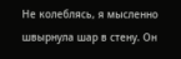Не колеблясь, я мысленно швырнула шар в стену. Он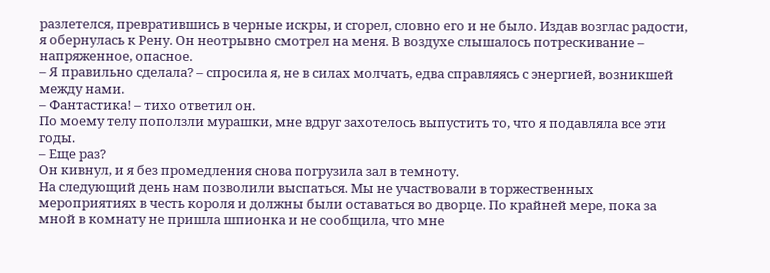разлетелся, превратившись в черные искры, и сгорел, словно его и не было. Издав возглас радости, я обернулась к Рену. Он неотрывно смотрел на меня. В воздухе слышалось потрескивание – напряженное, опасное.
– Я правильно сделала? – спросила я, не в силах молчать, едва справляясь с энергией, возникшей между нами.
– Фантастика! – тихо ответил он.
По моему телу поползли мурашки, мне вдруг захотелось выпустить то, что я подавляла все эти годы.
– Еще раз?
Он кивнул, и я без промедления снова погрузила зал в темноту.
На следующий день нам позволили выспаться. Мы не участвовали в торжественных мероприятиях в честь короля и должны были оставаться во дворце. По крайней мере, пока за мной в комнату не пришла шпионка и не сообщила, что мне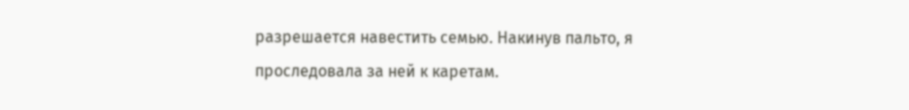разрешается навестить семью. Накинув пальто, я проследовала за ней к каретам.